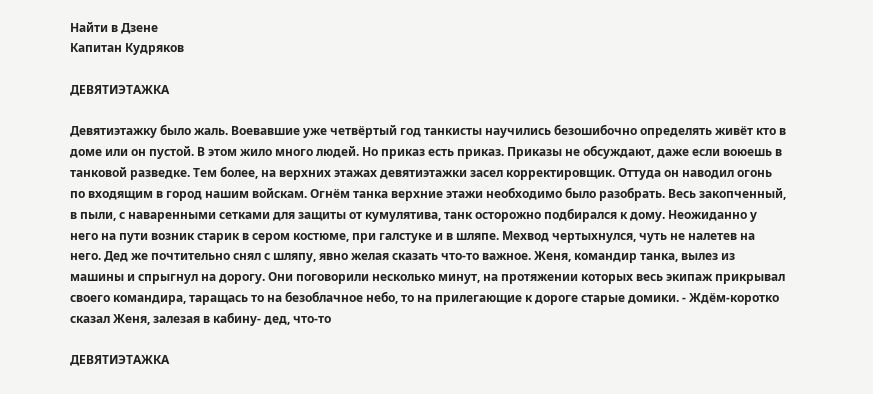Найти в Дзене
Капитан Кудряков

ДЕВЯТИЭТАЖКА

Девятиэтажку было жаль. Воевавшие уже четвёртый год танкисты научились безошибочно определять живёт кто в доме или он пустой. В этом жило много людей. Но приказ есть приказ. Приказы не обсуждают, даже если воюешь в танковой разведке. Тем более, на верхних этажах девятиэтажки засел корректировщик. Оттуда он наводил огонь по входящим в город нашим войскам. Огнём танка верхние этажи необходимо было разобрать. Весь закопченный, в пыли, с наваренными сетками для защиты от кумулятива, танк осторожно подбирался к дому. Неожиданно у него на пути возник старик в сером костюме, при галстуке и в шляпе. Мехвод чертыхнулся, чуть не налетев на него. Дед же почтительно снял с шляпу, явно желая сказать что-то важное. Женя, командир танка, вылез из машины и спрыгнул на дорогу. Они поговорили несколько минут, на протяжении которых весь экипаж прикрывал своего командира, таращась то на безоблачное небо, то на прилегающие к дороге старые домики. - Ждём-коротко сказал Женя, залезая в кабину- дед, что-то

ДЕВЯТИЭТАЖКА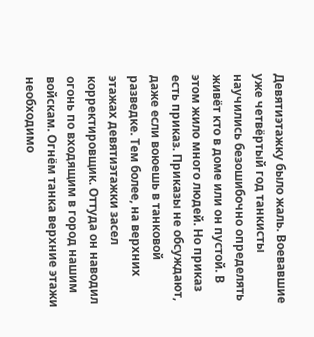Девятиэтажку было жаль. Воевавшие уже четвёртый год танкисты научились безошибочно определять живёт кто в доме или он пустой. В этом жило много людей. Но приказ есть приказ. Приказы не обсуждают, даже если воюешь в танковой разведке. Тем более, на верхних этажах девятиэтажки засел корректировщик. Оттуда он наводил огонь по входящим в город нашим войскам. Огнём танка верхние этажи необходимо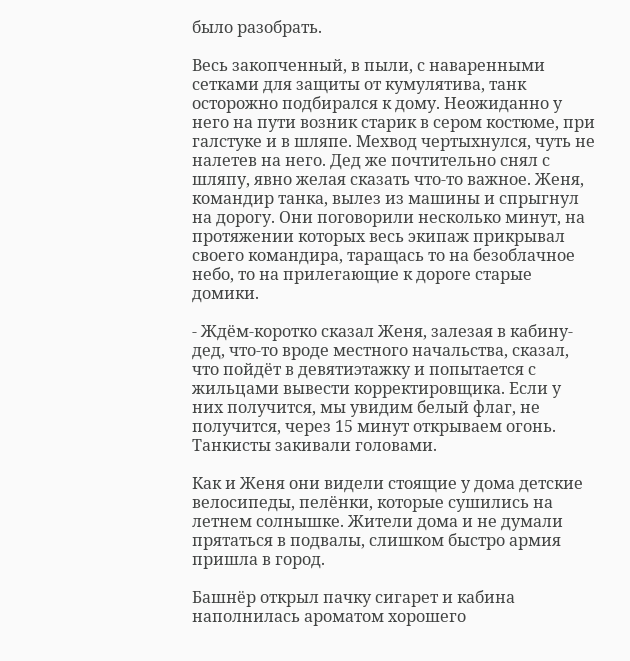было разобрать.

Весь закопченный, в пыли, с наваренными сетками для защиты от кумулятива, танк осторожно подбирался к дому. Неожиданно у него на пути возник старик в сером костюме, при галстуке и в шляпе. Мехвод чертыхнулся, чуть не налетев на него. Дед же почтительно снял с шляпу, явно желая сказать что-то важное. Женя, командир танка, вылез из машины и спрыгнул на дорогу. Они поговорили несколько минут, на протяжении которых весь экипаж прикрывал своего командира, таращась то на безоблачное небо, то на прилегающие к дороге старые домики.

- Ждём-коротко сказал Женя, залезая в кабину- дед, что-то вроде местного начальства, сказал, что пойдёт в девятиэтажку и попытается с жильцами вывести корректировщика. Если у них получится, мы увидим белый флаг, не получится, через 15 минут открываем огонь. Танкисты закивали головами.

Как и Женя они видели стоящие у дома детские велосипеды, пелёнки, которые сушились на летнем солнышке. Жители дома и не думали прятаться в подвалы, слишком быстро армия пришла в город.

Башнёр открыл пачку сигарет и кабина наполнилась ароматом хорошего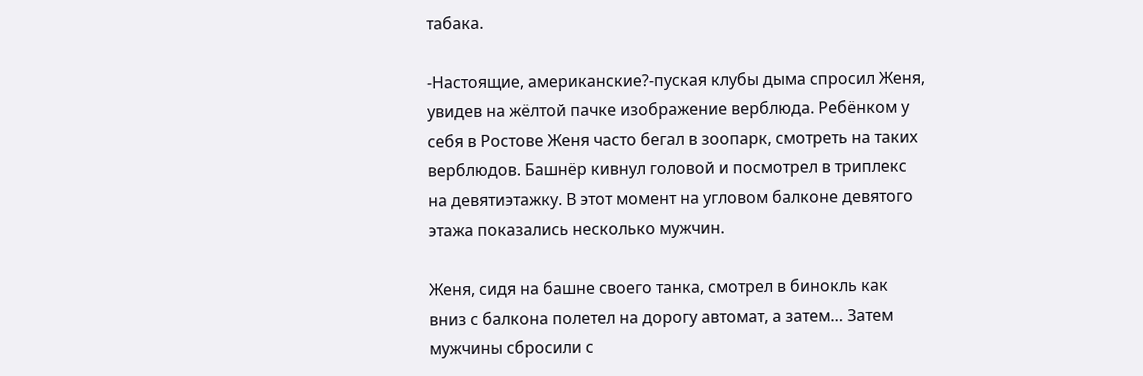табака.

-Настоящие, американские?-пуская клубы дыма спросил Женя, увидев на жёлтой пачке изображение верблюда. Ребёнком у себя в Ростове Женя часто бегал в зоопарк, смотреть на таких верблюдов. Башнёр кивнул головой и посмотрел в триплекс на девятиэтажку. В этот момент на угловом балконе девятого этажа показались несколько мужчин.

Женя, сидя на башне своего танка, смотрел в бинокль как вниз с балкона полетел на дорогу автомат, а затем… Затем мужчины сбросили с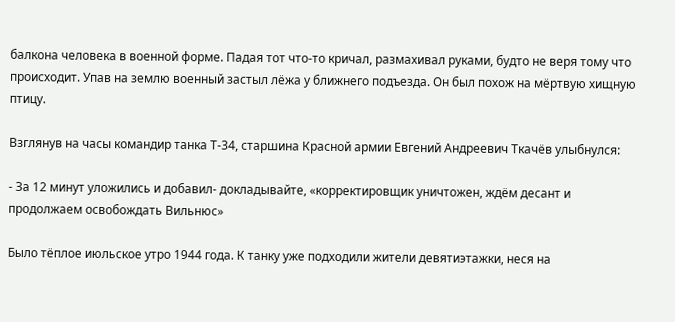балкона человека в военной форме. Падая тот что-то кричал, размахивал руками, будто не веря тому что происходит. Упав на землю военный застыл лёжа у ближнего подъезда. Он был похож на мёртвую хищную птицу.

Взглянув на часы командир танка Т-34, старшина Красной армии Евгений Андреевич Ткачёв улыбнулся:

- За 12 минут уложились и добавил- докладывайте, «корректировщик уничтожен, ждём десант и продолжаем освобождать Вильнюс»

Было тёплое июльское утро 1944 года. К танку уже подходили жители девятиэтажки, неся на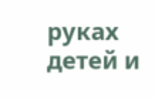руках детей и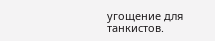угощение для танкистов.